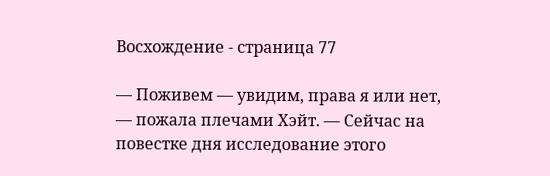Восхождение - страница 77

— Поживем — увидим, права я или нет, — пожала плечами Хэйт. — Сейчас на повестке дня исследование этого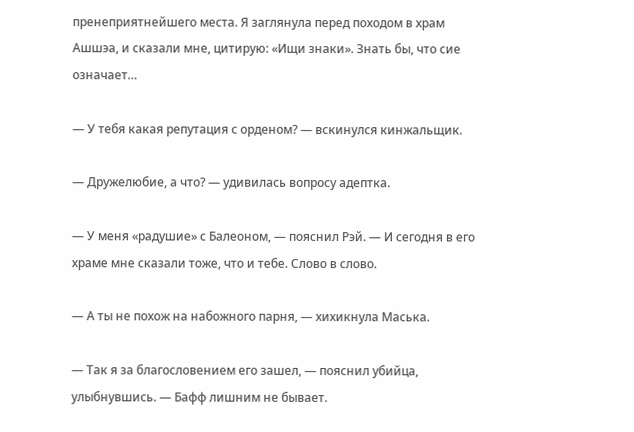пренеприятнейшего места. Я заглянула перед походом в храм Ашшэа, и сказали мне, цитирую: «Ищи знаки». Знать бы, что сие означает…

— У тебя какая репутация с орденом? — вскинулся кинжальщик.

— Дружелюбие, а что? — удивилась вопросу адептка.

— У меня «радушие» с Балеоном, — пояснил Рэй. — И сегодня в его храме мне сказали тоже, что и тебе. Слово в слово.

— А ты не похож на набожного парня, — хихикнула Маська.

— Так я за благословением его зашел, — пояснил убийца, улыбнувшись. — Бафф лишним не бывает.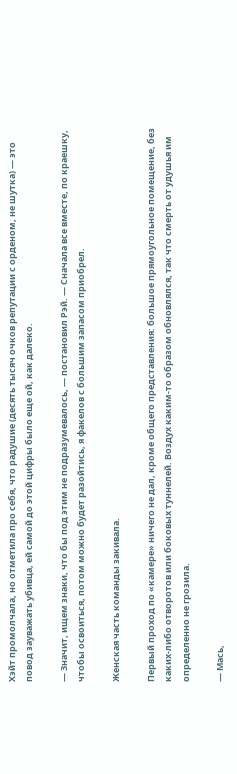Хэйт промолчала, но отметила про себя, что радушие (десять тысяч очков репутации с орденом, не шутка) — это повод зауважать убивца, ей самой до этой цифры было еще ой, как далеко.

— Значит, ищем знаки, что бы под этим не подразумевалось, — постановил Рэй. — Сначала все вместе, по краешку, чтобы освоиться, потом можно будет разойтись, я факелов с большим запасом приобрел.

Женская часть команды закивала.

Первый проход по «камере» ничего не дал, кроме общего представления: большое прямоугольное помещение, без каких-либо отворотов или боковых туннелей. Воздух каким-то образом обновлялся, так что смерть от удушья им определенно не грозила.

— Мась,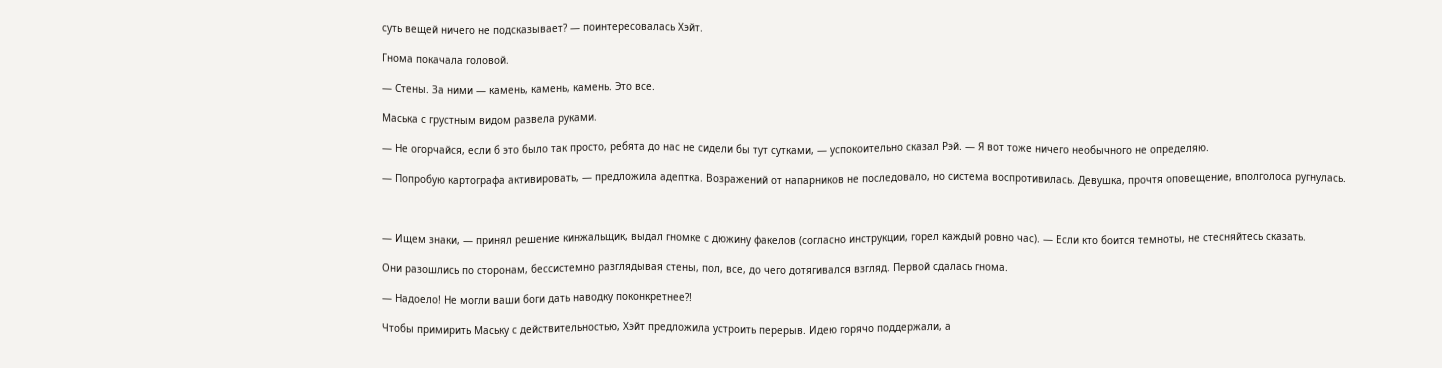суть вещей ничего не подсказывает? — поинтересовалась Хэйт.

Гнома покачала головой.

— Стены. За ними — камень, камень, камень. Это все.

Маська с грустным видом развела руками.

— Не огорчайся, если б это было так просто, ребята до нас не сидели бы тут сутками, — успокоительно сказал Рэй. — Я вот тоже ничего необычного не определяю.

— Попробую картографа активировать, — предложила адептка. Возражений от напарников не последовало, но система воспротивилась. Девушка, прочтя оповещение, вполголоса ругнулась.



— Ищем знаки, — принял решение кинжальщик, выдал гномке с дюжину факелов (согласно инструкции, горел каждый ровно час). — Если кто боится темноты, не стесняйтесь сказать.

Они разошлись по сторонам, бессистемно разглядывая стены, пол, все, до чего дотягивался взгляд. Первой сдалась гнома.

— Надоело! Не могли ваши боги дать наводку поконкретнее?!

Чтобы примирить Маську с действительностью, Хэйт предложила устроить перерыв. Идею горячо поддержали, а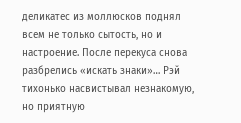деликатес из моллюсков поднял всем не только сытость, но и настроение. После перекуса снова разбрелись «искать знаки»… Рэй тихонько насвистывал незнакомую, но приятную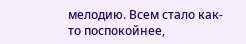мелодию. Всем стало как-то поспокойнее,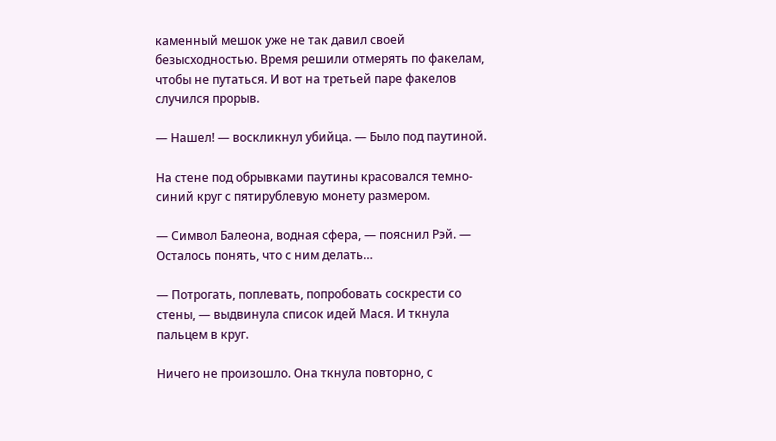каменный мешок уже не так давил своей безысходностью. Время решили отмерять по факелам, чтобы не путаться. И вот на третьей паре факелов случился прорыв.

— Нашел! — воскликнул убийца. — Было под паутиной.

На стене под обрывками паутины красовался темно-синий круг с пятирублевую монету размером.

— Символ Балеона, водная сфера, — пояснил Рэй. — Осталось понять, что с ним делать…

— Потрогать, поплевать, попробовать соскрести со стены, — выдвинула список идей Мася. И ткнула пальцем в круг.

Ничего не произошло. Она ткнула повторно, с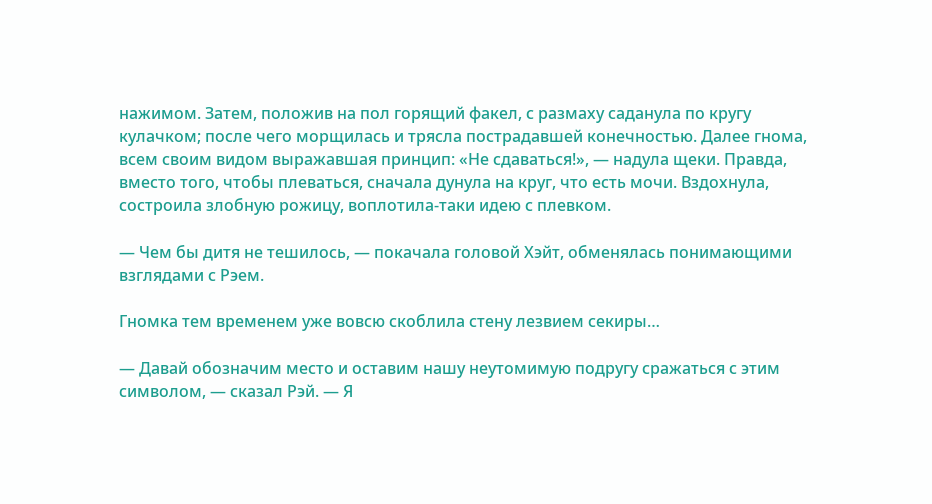нажимом. Затем, положив на пол горящий факел, с размаху саданула по кругу кулачком; после чего морщилась и трясла пострадавшей конечностью. Далее гнома, всем своим видом выражавшая принцип: «Не сдаваться!», — надула щеки. Правда, вместо того, чтобы плеваться, сначала дунула на круг, что есть мочи. Вздохнула, состроила злобную рожицу, воплотила-таки идею с плевком.

— Чем бы дитя не тешилось, — покачала головой Хэйт, обменялась понимающими взглядами с Рэем.

Гномка тем временем уже вовсю скоблила стену лезвием секиры…

— Давай обозначим место и оставим нашу неутомимую подругу сражаться с этим символом, — сказал Рэй. — Я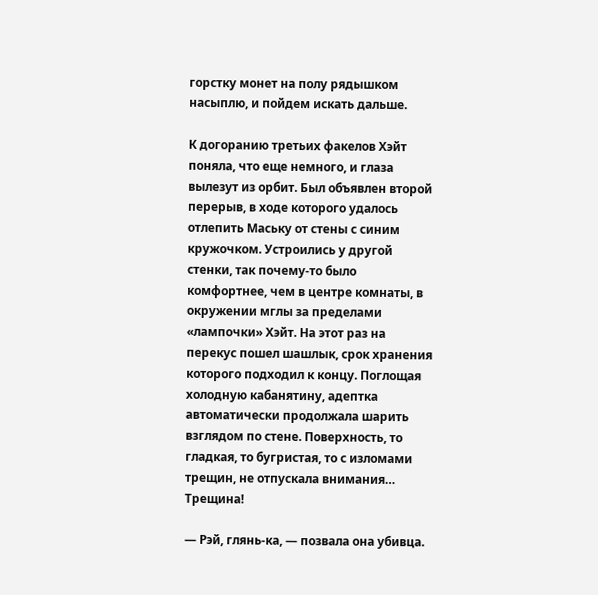горстку монет на полу рядышком насыплю, и пойдем искать дальше.

К догоранию третьих факелов Хэйт поняла, что еще немного, и глаза вылезут из орбит. Был объявлен второй перерыв, в ходе которого удалось отлепить Маську от стены с синим кружочком. Устроились у другой стенки, так почему-то было комфортнее, чем в центре комнаты, в окружении мглы за пределами «лампочки» Хэйт. На этот раз на перекус пошел шашлык, срок хранения которого подходил к концу. Поглощая холодную кабанятину, адептка автоматически продолжала шарить взглядом по стене. Поверхность, то гладкая, то бугристая, то с изломами трещин, не отпускала внимания… Трещина!

— Рэй, глянь-ка, — позвала она убивца.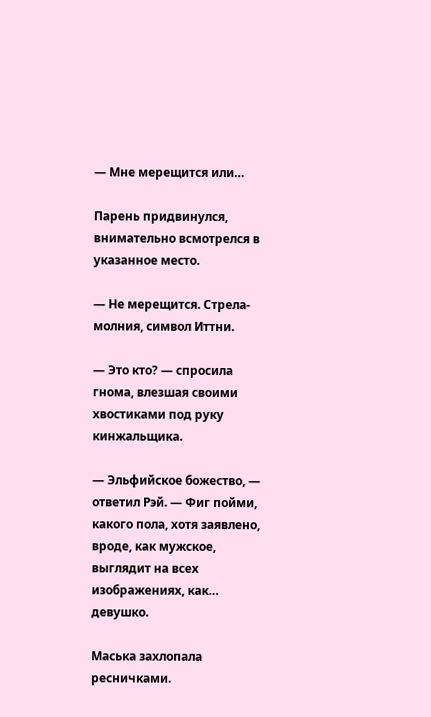— Мне мерещится или…

Парень придвинулся, внимательно всмотрелся в указанное место.

— Не мерещится. Стрела-молния, символ Иттни.

— Это кто? — спросила гнома, влезшая своими хвостиками под руку кинжальщика.

— Эльфийское божество, — ответил Рэй. — Фиг пойми, какого пола, хотя заявлено, вроде, как мужское, выглядит на всех изображениях, как… девушко.

Маська захлопала ресничками.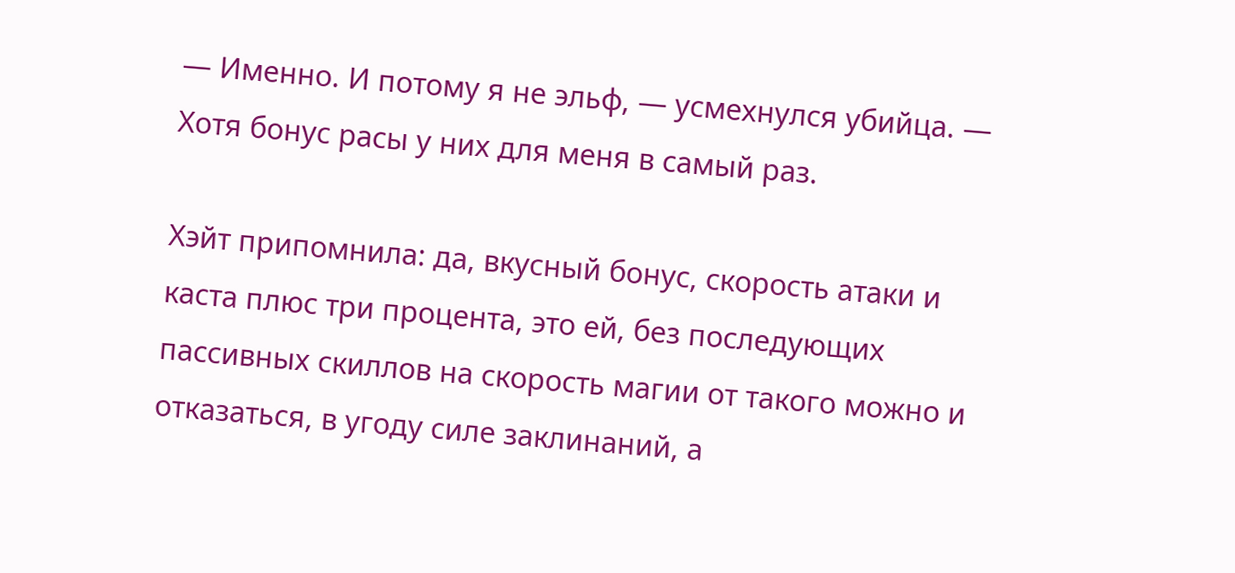— Именно. И потому я не эльф, — усмехнулся убийца. — Хотя бонус расы у них для меня в самый раз.

Хэйт припомнила: да, вкусный бонус, скорость атаки и каста плюс три процента, это ей, без последующих пассивных скиллов на скорость магии от такого можно и отказаться, в угоду силе заклинаний, а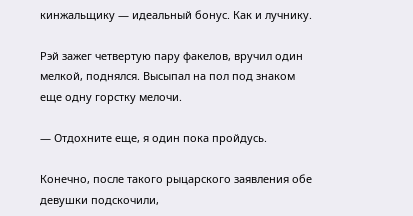кинжальщику — идеальный бонус. Как и лучнику.

Рэй зажег четвертую пару факелов, вручил один мелкой, поднялся. Высыпал на пол под знаком еще одну горстку мелочи.

— Отдохните еще, я один пока пройдусь.

Конечно, после такого рыцарского заявления обе девушки подскочили,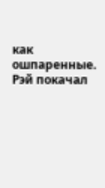как ошпаренные. Рэй покачал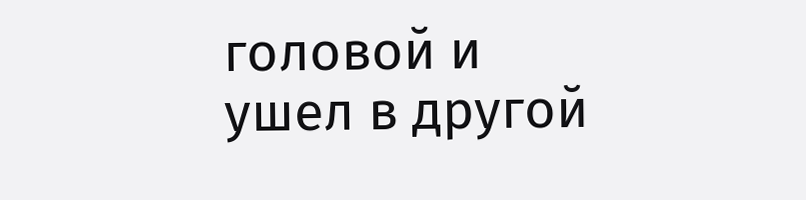головой и ушел в другой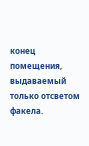конец помещения, выдаваемый только отсветом факела.